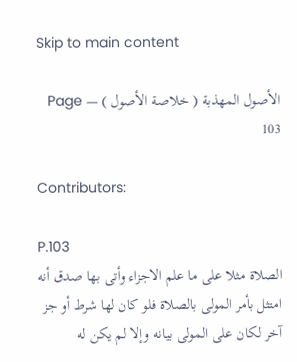Skip to main content

الأصول المهذبة ( خلاصة الأصول ) — Page 103

Contributors:

P.103
الصلاة مثلا على ما علم الاجزاء وأتى بها صدق أنه امتثل بأمر المولى بالصلاة فلو كان لها شرط أو جز آخر لكان على المولى بيانه وإلا لم يكن له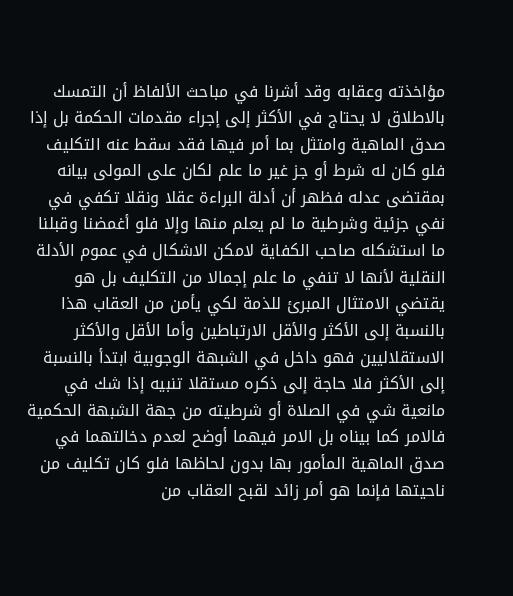مؤاخذته وعقابه وقد أشرنا في مباحث الألفاظ أن التمسك بالاطلاق لا يحتاج في الأكثر إلى إجراء مقدمات الحكمة بل إذا صدق الماهية وامتثل بما أمر فيها فقد سقط عنه التكليف فلو كان له شرط أو جز غير ما علم لكان على المولى بيانه بمقتضى عدله فظهر أن أدلة البراءة عقلا ونقلا تكفي في نفي جزئية وشرطية ما لم يعلم منها وإلا فلو أغمضنا وقبلنا ما استشكله صاحب الكفاية لامكن الاشكال في عموم الأدلة النقلية لأنها لا تنفي ما علم إجمالا من التكليف بل هو يقتضي الامتثال المبرئ للذمة لكي يأمن من العقاب هذا بالنسبة إلى الأكثر والأقل الارتباطين وأما الأقل والأكثر الاستقلاليين فهو داخل في الشبهة الوجوبية ابتدأ بالنسبة إلى الأكثر فلا حاجة إلى ذكره مستقلا تنبيه إذا شك في مانعية شي في الصلاة أو شرطيته من جهة الشبهة الحكمية فالامر كما بيناه بل الامر فيهما أوضح لعدم دخالتهما في صدق الماهية المأمور بها بدون لحاظها فلو كان تكليف من ناحيتها فإنما هو أمر زائد لقبح العقاب من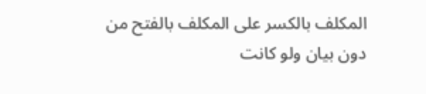المكلف بالكسر على المكلف بالفتح من دون بيان ولو كانت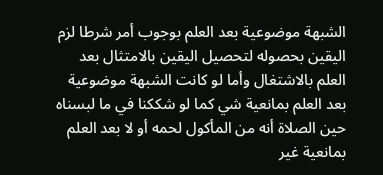الشبهة موضوعية بعد العلم بوجوب أمر شرطا لزم اليقين بحصوله لتحصيل اليقين بالامتثال بعد العلم بالاشتغال وأما لو كانت الشبهة موضوعية بعد العلم بمانعية شي كما لو شككنا في ما لبسناه حين الصلاة أنه من المأكول لحمه أو لا بعد العلم بمانعية غير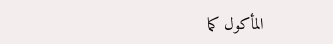المأكول كما